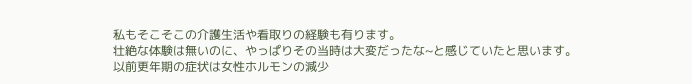私もそこそこの介護生活や看取りの経験も有ります。
壮絶な体験は無いのに、やっぱりその当時は大変だったな~と感じていたと思います。
以前更年期の症状は女性ホルモンの減少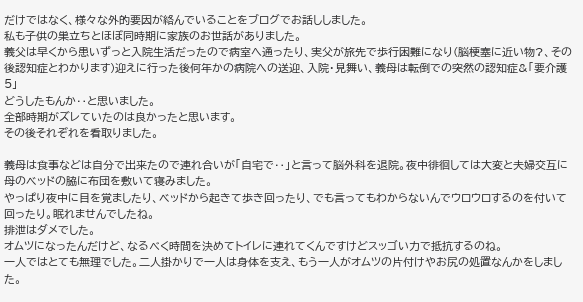だけではなく、様々な外的要因が絡んでいることをブログでお話ししました。
私も子供の巣立ちとほぼ同時期に家族のお世話がありました。
義父は早くから患いずっと入院生活だったので病室へ通ったり、実父が旅先で歩行困難になり(脳梗塞に近い物?、その後認知症とわかります)迎えに行った後何年かの病院への送迎、入院・見舞い、義母は転倒での突然の認知症&「要介護5」
どうしたもんか‥と思いました。
全部時期がズレていたのは良かったと思います。
その後それぞれを看取りました。

義母は食事などは自分で出来たので連れ合いが「自宅で‥」と言って脳外科を退院。夜中徘徊しては大変と夫婦交互に母のベッドの脇に布団を敷いて寝みました。
やっぱり夜中に目を覚ましたり、ベッドから起きて歩き回ったり、でも言ってもわからないんでウロウロするのを付いて回ったり。眠れませんでしたね。
排泄はダメでした。
オムツになったんだけど、なるべく時間を決めてトイレに連れてくんですけどスッゴい力で抵抗するのね。
一人ではとても無理でした。二人掛かりで一人は身体を支え、もう一人がオムツの片付けやお尻の処置なんかをしました。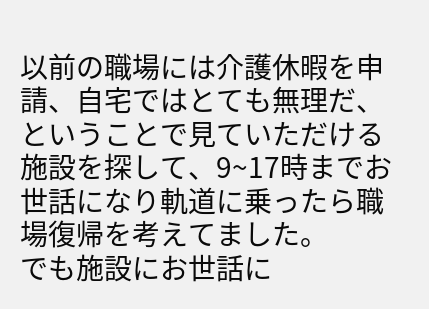以前の職場には介護休暇を申請、自宅ではとても無理だ、ということで見ていただける施設を探して、9~17時までお世話になり軌道に乗ったら職場復帰を考えてました。
でも施設にお世話に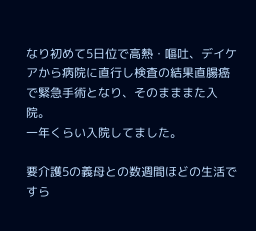なり初めて5日位で高熱・嘔吐、デイケアから病院に直行し検査の結果直腸癌で緊急手術となり、そのまままた入院。
一年くらい入院してました。

要介護5の義母との数週間ほどの生活ですら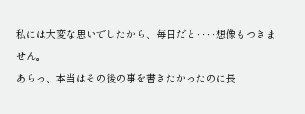私には大変な思いでしたから、毎日だと‥‥想像もつきません。
あらっ、本当はその後の事を書きたかったのに長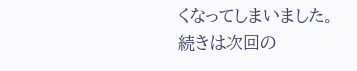くなってしまいました。
続きは次回の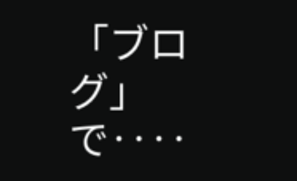「ブログ」で‥‥